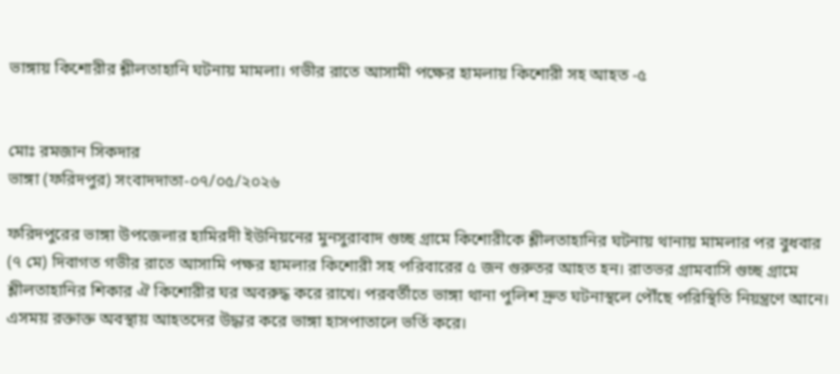ভাঙ্গায় কিশোরীর শ্লীলতাহানি ঘটনায় মামলা। গভীর রাতে আসামী পক্ষের হামলায় কিশোরী সহ আহত -৫


মোঃ রমজান সিকদার
ভাঙ্গা (ফরিদপুর) সংবাদদাতা-০৭/০৫/২০২৬

ফরিদপুরের ভাঙ্গা উপজেলার হামিরদী ইউনিয়নের মুনসুরাবাদ গুচ্ছ গ্ৰামে কিশোরীকে শ্লীলতাহানির ঘটনায় থানায় মামলার পর বুধবার (৭ মে) দিবাগত গভীর রাতে আসামি পক্ষর হামলার কিশোরী সহ পরিবারের ৫ জন গুরুতর আহত হন। রাতভর গ্ৰামবাসি গুচ্ছ গ্ৰামে শ্লীলতাহানির শিকার ঐ কিশোরীর ঘর অবরুদ্ধ করে রাখে। পরবর্তীতে ভাঙ্গা থানা পুলিশ দ্রুত ঘটনাস্থলে পৌঁছে পরিস্থিতি নিয়ন্ত্রণে আনে। এসময় রক্তাক্ত অবস্থায় আহতদের উদ্ধার করে ভাঙ্গা হাসপাতালে ভর্তি করে।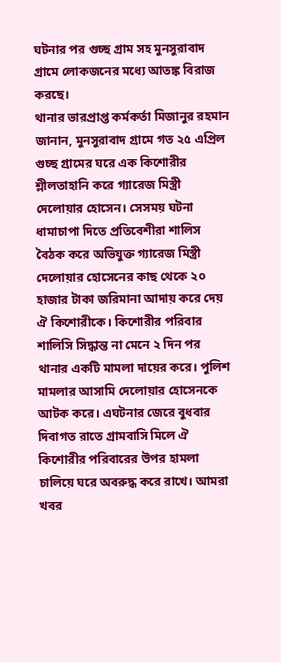ঘটনার পর গুচ্ছ গ্ৰাম সহ মুনসুরাবাদ গ্ৰামে লোকজনের মধ্যে আতঙ্ক বিরাজ করছে।
থানার ভারপ্রাপ্ত কর্মকর্তা মিজানুর রহমান জানান, মুনসুরাবাদ গ্ৰামে গত ২৫ এপ্রিল গুচ্ছ গ্ৰামের ঘরে এক কিশোরীর শ্লীলতাহানি করে গ্যারেজ মিস্ত্রী দেলোয়ার হোসেন। সেসময় ঘটনা ধামাচাপা দিতে প্রতিবেশীরা শালিস বৈঠক করে অভিযুক্ত গ্যারেজ মিস্ত্রী দেলোয়ার হোসেনের কাছ থেকে ২০ হাজার টাকা জরিমানা আদায় করে দেয় ঐ কিশোরীকে। কিশোরীর পরিবার শালিসি সিদ্ধান্ত না মেনে ২ দিন পর থানার একটি মামলা দায়ের করে। পুলিশ মামলার আসামি দেলোয়ার হোসেনকে আটক করে। এঘটনার জেরে বুধবার দিবাগত রাতে গ্ৰামবাসি মিলে ঐ কিশোরীর পরিবারের উপর হামলা চালিয়ে ঘরে অবরুদ্ধ করে রাখে। আমরা খবর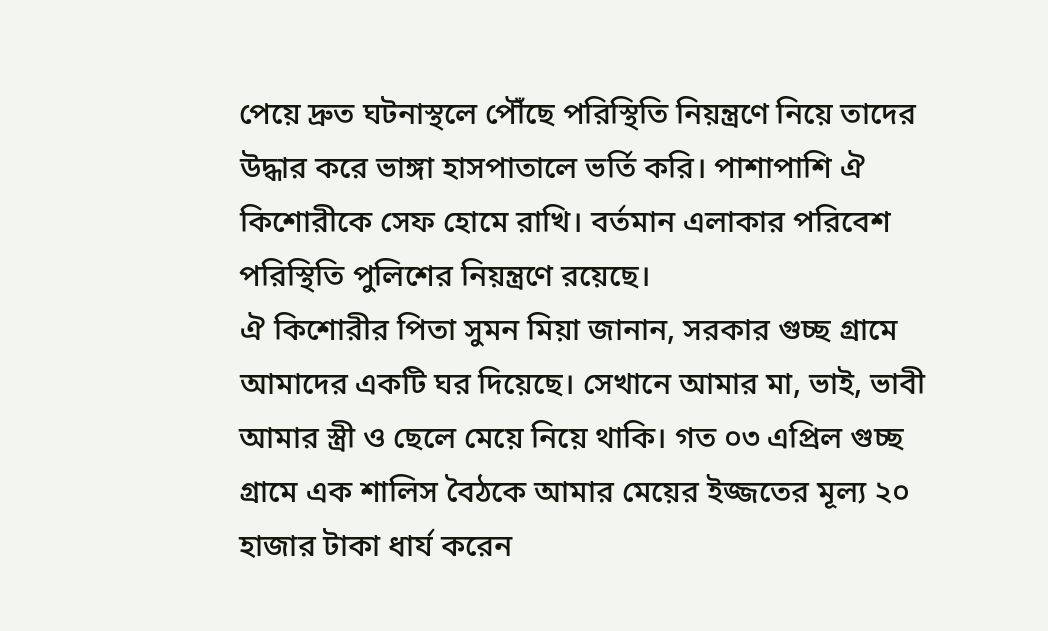পেয়ে দ্রুত ঘটনাস্থলে পৌঁছে পরিস্থিতি নিয়ন্ত্রণে নিয়ে তাদের উদ্ধার করে ভাঙ্গা হাসপাতালে ভর্তি করি। পাশাপাশি ঐ কিশোরীকে সেফ হোমে রাখি। বর্তমান এলাকার পরিবেশ পরিস্থিতি পুলিশের নিয়ন্ত্রণে রয়েছে।
ঐ কিশোরীর পিতা সুমন মিয়া জানান, সরকার গুচ্ছ গ্ৰামে আমাদের একটি ঘর দিয়েছে। সেখানে আমার মা, ভাই, ভাবী আমার স্ত্রী ও ছেলে মেয়ে নিয়ে থাকি। গত ০৩ এপ্রিল গুচ্ছ গ্ৰামে এক শালিস বৈঠকে আমার মেয়ের ইজ্জতের মূল্য ২০ হাজার টাকা ধার্য করেন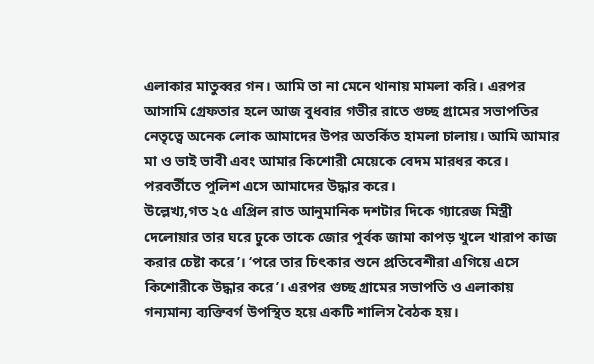এলাকার মাতুব্বর গন। আমি তা না মেনে থানায় মামলা করি। এরপর আসামি গ্ৰেফতার হলে আজ বুধবার গভীর রাতে গুচ্ছ গ্ৰামের সভাপতির নেতৃত্বে অনেক লোক আমাদের উপর অতর্কিত হামলা চালায়। আমি আমার মা ও ভাই ভাবী এবং আমার কিশোরী মেয়েকে বেদম মারধর করে। পরবর্তীতে পুলিশ এসে আমাদের উদ্ধার করে।
উল্লেখ্য,গত ২৫ এপ্রিল রাত আনুমানিক দশটার দিকে গ্যারেজ মিস্ত্রী দেলোয়ার তার ঘরে ঢুকে তাকে জোর পুর্বক জামা কাপড় খুলে খারাপ কাজ করার চেষ্টা করে’। ‘পরে তার চিৎকার শুনে প্রতিবেশীরা এগিয়ে এসে কিশোরীকে উদ্ধার করে’। এরপর গুচ্ছ গ্ৰামের সভাপতি ও এলাকায় গন্যমান্য ব্যক্তিবর্গ উপস্থিত হয়ে একটি শালিস বৈঠক হয়।